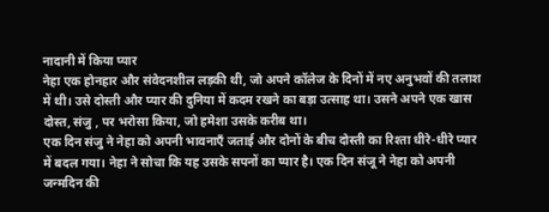नादानी में किया प्यार
नेहा एक होनहार और संवेदनशील लड़की थी, जो अपने कॉलेज के दिनों में नए अनुभवों की तलाश में थी। उसे दोस्ती और प्यार की दुनिया में कदम रखने का बड़ा उत्साह था। उसने अपने एक खास दोस्त, संजु , पर भरोसा किया, जो हमेशा उसके करीब था।
एक दिन संजु ने नेहा को अपनी भावनाएँ जताई और दोनों के बीच दोस्ती का रिश्ता धीरे-धीरे प्यार में बदल गया। नेहा ने सोचा कि यह उसके सपनों का प्यार है। एक दिन संजू ने नेहा को अपनी जन्मदिन की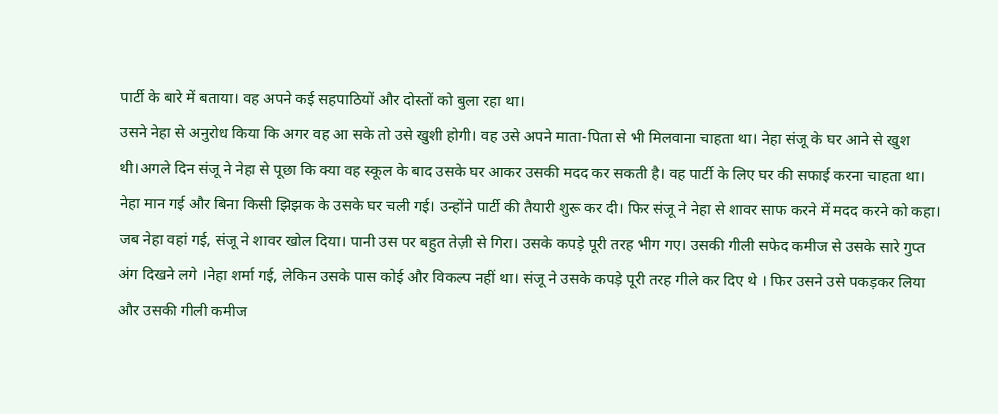पार्टी के बारे में बताया। वह अपने कई सहपाठियों और दोस्तों को बुला रहा था।
उसने नेहा से अनुरोध किया कि अगर वह आ सके तो उसे खुशी होगी। वह उसे अपने माता-पिता से भी मिलवाना चाहता था। नेहा संजू के घर आने से खुश थी।अगले दिन संजू ने नेहा से पूछा कि क्या वह स्कूल के बाद उसके घर आकर उसकी मदद कर सकती है। वह पार्टी के लिए घर की सफाई करना चाहता था। नेहा मान गई और बिना किसी झिझक के उसके घर चली गई। उन्होंने पार्टी की तैयारी शुरू कर दी। फिर संजू ने नेहा से शावर साफ करने में मदद करने को कहा।
जब नेहा वहां गई, संजू ने शावर खोल दिया। पानी उस पर बहुत तेज़ी से गिरा। उसके कपड़े पूरी तरह भीग गए। उसकी गीली सफेद कमीज से उसके सारे गुप्त अंग दिखने लगे ।नेहा शर्मा गई, लेकिन उसके पास कोई और विकल्प नहीं था। संजू ने उसके कपड़े पूरी तरह गीले कर दिए थे । फिर उसने उसे पकड़कर लिया और उसकी गीली कमीज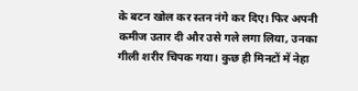के बटन खोल कर स्तन नंगे कर दिए। फिर अपनी कमीज उतार दी और उसे गले लगा लिया, उनका गीली शरीर चिपक गया। कुछ ही मिनटों में नेहा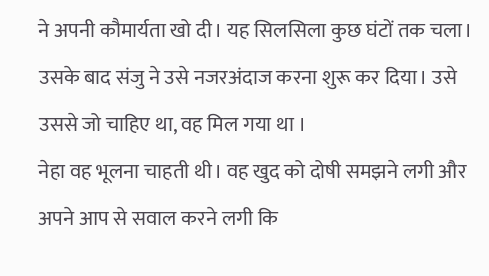ने अपनी कौमार्यता खो दी। यह सिलसिला कुछ घंटों तक चला।
उसके बाद संजु ने उसे नजरअंदाज करना शुरू कर दिया। उसे उससे जो चाहिए था, वह मिल गया था ।
नेहा वह भूलना चाहती थी। वह खुद को दोषी समझने लगी और अपने आप से सवाल करने लगी कि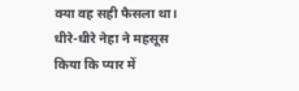क्या वह सही फैसला था। धीरे-धीरे नेहा ने महसूस किया कि प्यार में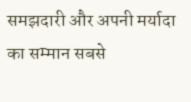समझदारी और अपनी मर्यादा का सम्मान सबसे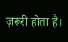ज़रूरी होता है।